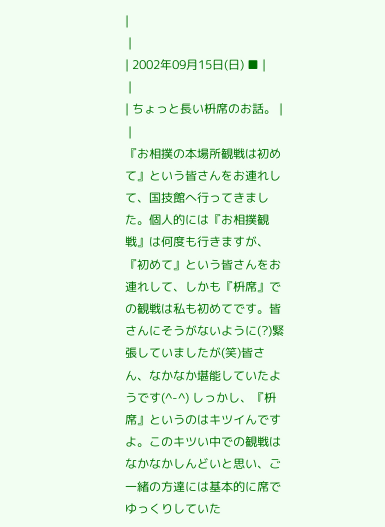|
 |
| 2002年09月15日(日) ■ |
 |
| ちょっと長い枡席のお話。 |
 |
『お相撲の本場所観戦は初めて』という皆さんをお連れして、国技館へ行ってきました。個人的には『お相撲観戦』は何度も行きますが、『初めて』という皆さんをお連れして、しかも『枡席』での観戦は私も初めてです。皆さんにそうがないように(?)緊張していましたが(笑)皆さん、なかなか堪能していたようです(^-^) しっかし、『枡席』というのはキツイんですよ。このキツい中での観戦はなかなかしんどいと思い、ご一緒の方達には基本的に席でゆっくりしていた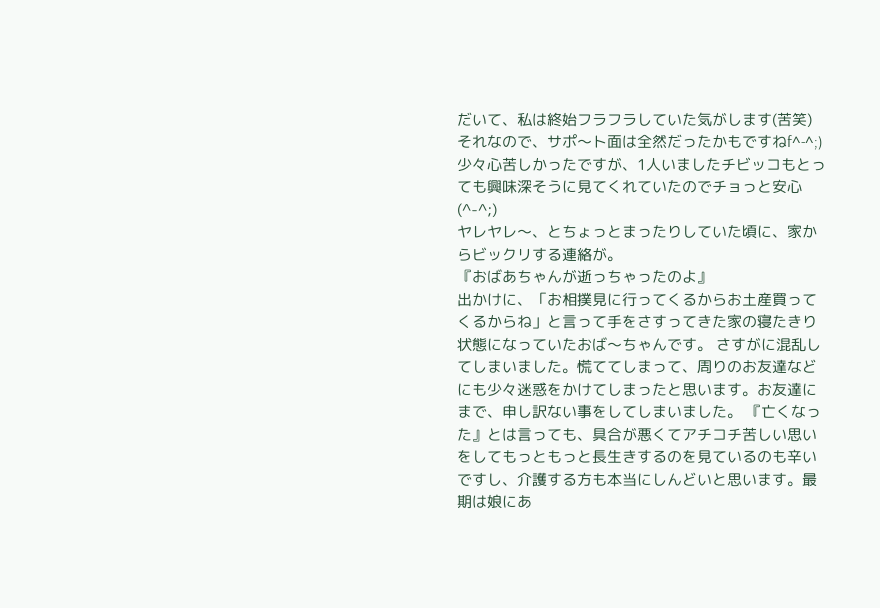だいて、私は終始フラフラしていた気がします(苦笑) それなので、サポ〜ト面は全然だったかもですねf^-^;)少々心苦しかったですが、1人いましたチビッコもとっても興味深そうに見てくれていたのでチョっと安心(^-^;)
ヤレヤレ〜、とちょっとまったりしていた頃に、家からビックリする連絡が。
『おばあちゃんが逝っちゃったのよ』
出かけに、「お相撲見に行ってくるからお土産買ってくるからね」と言って手をさすってきた家の寝たきり状態になっていたおば〜ちゃんです。 さすがに混乱してしまいました。慌ててしまって、周りのお友達などにも少々迷惑をかけてしまったと思います。お友達にまで、申し訳ない事をしてしまいました。 『亡くなった』とは言っても、具合が悪くてアチコチ苦しい思いをしてもっともっと長生きするのを見ているのも辛いですし、介護する方も本当にしんどいと思います。最期は娘にあ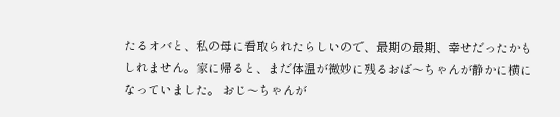たるオバと、私の母に看取られたらしいので、最期の最期、幸せだったかもしれません。家に帰ると、まだ体温が微妙に残るおば〜ちゃんが静かに横になっていました。 おじ〜ちゃんが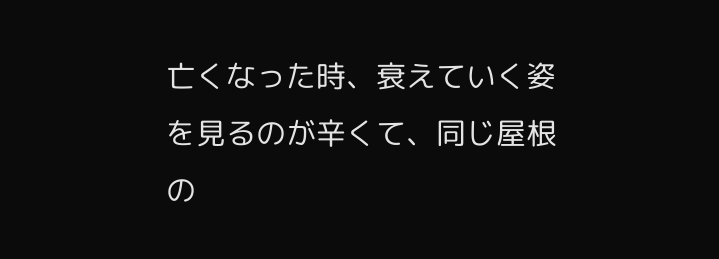亡くなった時、衰えていく姿を見るのが辛くて、同じ屋根の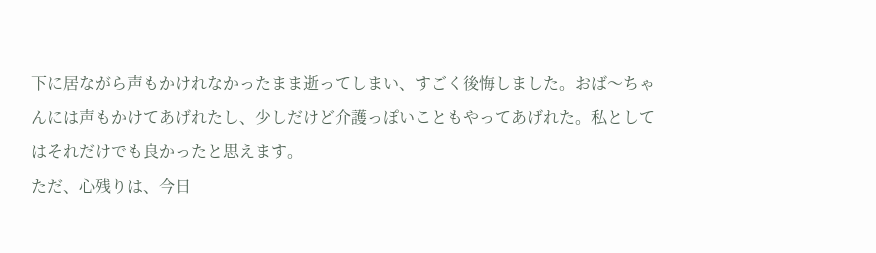下に居ながら声もかけれなかったまま逝ってしまい、すごく後悔しました。おば〜ちゃんには声もかけてあげれたし、少しだけど介護っぽいこともやってあげれた。私としてはそれだけでも良かったと思えます。
ただ、心残りは、今日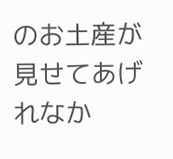のお土産が見せてあげれなか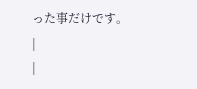った事だけです。
|
|